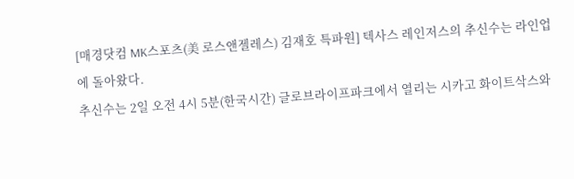[매경닷컴 MK스포츠(美 로스앤젤레스) 김재호 특파원] 텍사스 레인저스의 추신수는 라인업에 돌아왔다.
추신수는 2일 오전 4시 5분(한국시간) 글로브라이프파크에서 열리는 시카고 화이트삭스와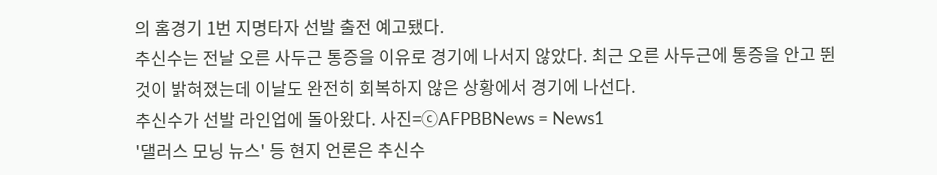의 홈경기 1번 지명타자 선발 출전 예고됐다.
추신수는 전날 오른 사두근 통증을 이유로 경기에 나서지 않았다. 최근 오른 사두근에 통증을 안고 뛴 것이 밝혀졌는데 이날도 완전히 회복하지 않은 상황에서 경기에 나선다.
추신수가 선발 라인업에 돌아왔다. 사진=ⓒAFPBBNews = News1
'댈러스 모닝 뉴스' 등 현지 언론은 추신수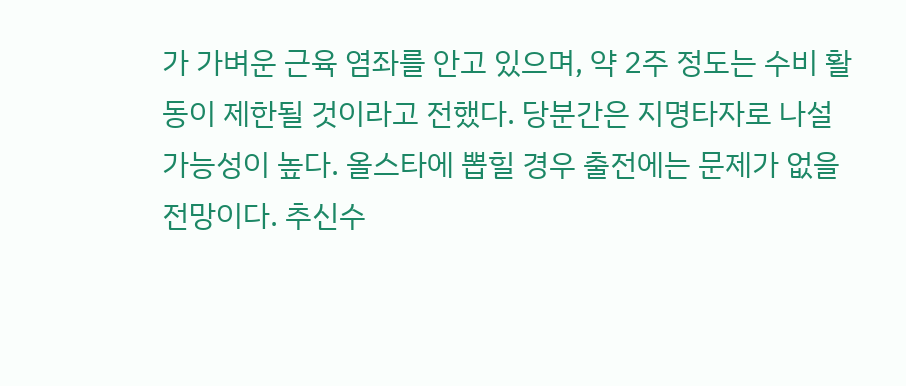가 가벼운 근육 염좌를 안고 있으며, 약 2주 정도는 수비 활동이 제한될 것이라고 전했다. 당분간은 지명타자로 나설 가능성이 높다. 올스타에 뽑힐 경우 출전에는 문제가 없을 전망이다. 추신수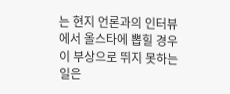는 현지 언론과의 인터뷰에서 올스타에 뽑힐 경우 이 부상으로 뛰지 못하는 일은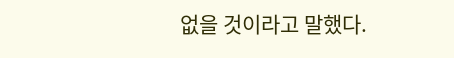없을 것이라고 말했다.